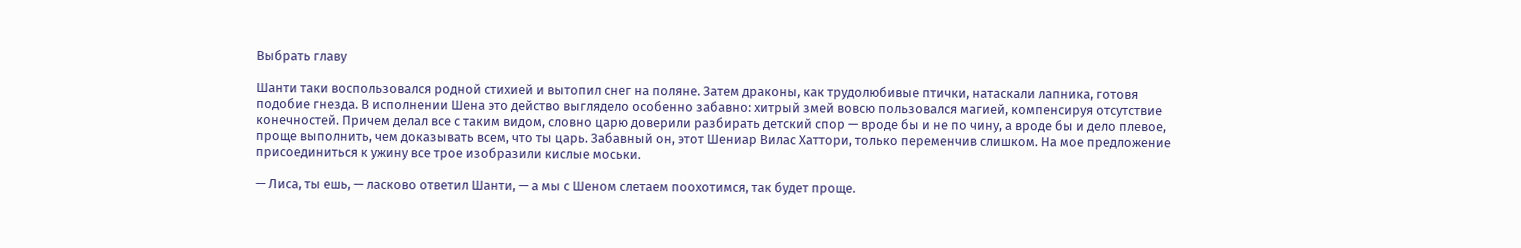Выбрать главу

Шанти таки воспользовался родной стихией и вытопил снег на поляне. Затем драконы, как трудолюбивые птички, натаскали лапника, готовя подобие гнезда. В исполнении Шена это действо выглядело особенно забавно: хитрый змей вовсю пользовался магией, компенсируя отсутствие конечностей. Причем делал все с таким видом, словно царю доверили разбирать детский спор — вроде бы и не по чину, а вроде бы и дело плевое, проще выполнить, чем доказывать всем, что ты царь. Забавный он, этот Шениар Вилас Хаттори, только переменчив слишком. На мое предложение присоединиться к ужину все трое изобразили кислые моськи.

— Лиса, ты ешь, — ласково ответил Шанти, — а мы с Шеном слетаем поохотимся, так будет проще.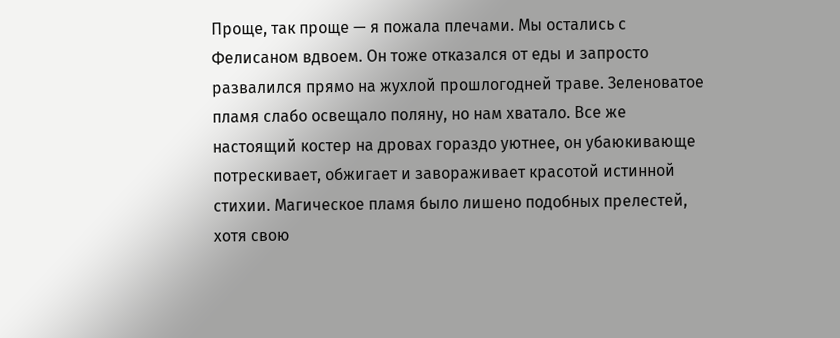Проще, так проще — я пожала плечами. Мы остались с Фелисаном вдвоем. Он тоже отказался от еды и запросто развалился прямо на жухлой прошлогодней траве. Зеленоватое пламя слабо освещало поляну, но нам хватало. Все же настоящий костер на дровах гораздо уютнее, он убаюкивающе потрескивает, обжигает и завораживает красотой истинной стихии. Магическое пламя было лишено подобных прелестей, хотя свою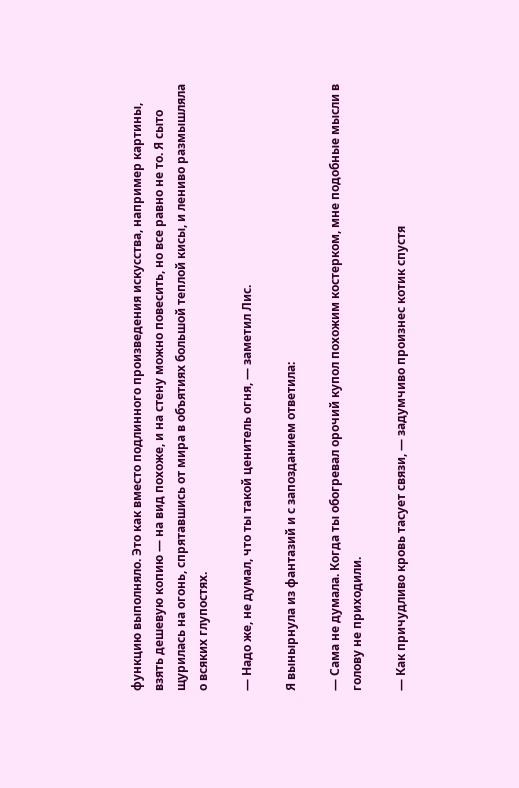функцию выполняло. Это как вместо подлинного произведения искусства, например картины, взять дешевую копию — на вид похоже, и на стену можно повесить, но все равно не то. Я сыто щурилась на огонь, спрятавшись от мира в объятиях большой теплой кисы, и лениво размышляла о всяких глупостях.

— Надо же, не думал, что ты такой ценитель огня, — заметил Лис.

Я вынырнула из фантазий и с запозданием ответила:

— Сама не думала. Когда ты обогревал орочий купол похожим костерком, мне подобные мысли в голову не приходили.

— Как причудливо кровь тасует связи, — задумчиво произнес котик спустя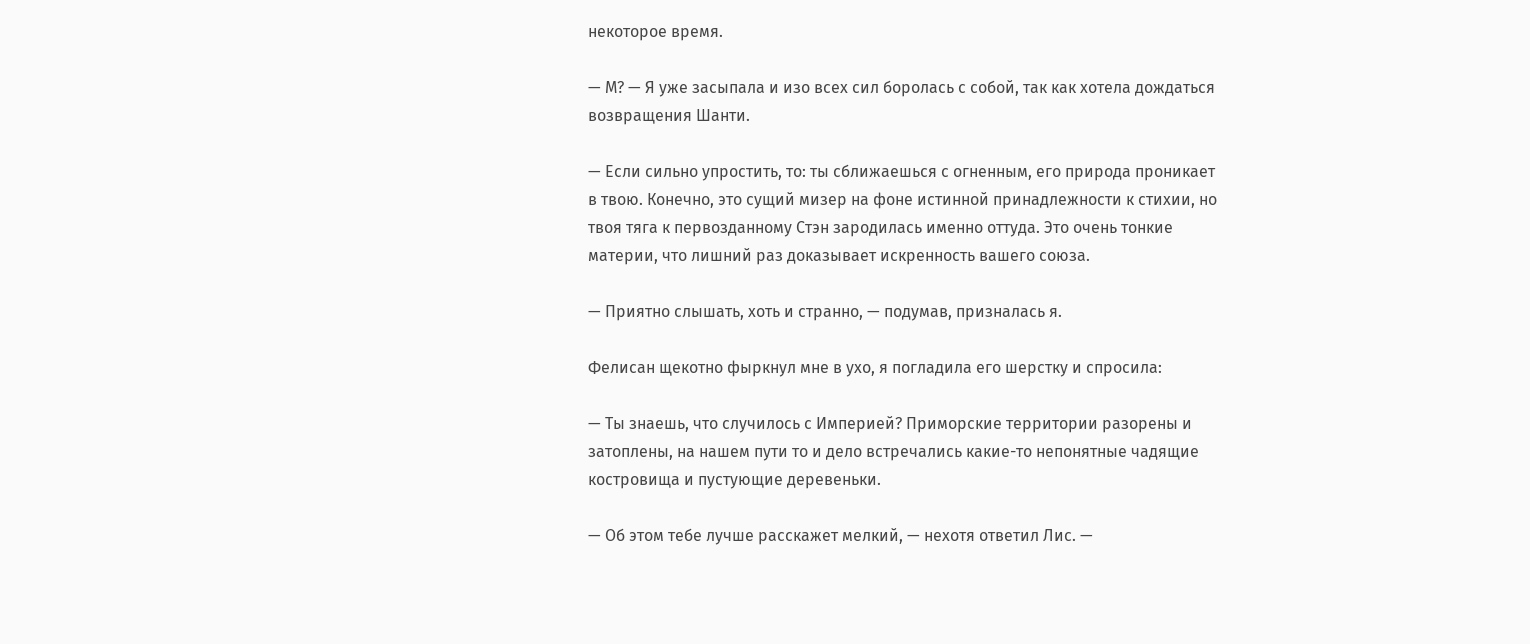некоторое время.

— М? — Я уже засыпала и изо всех сил боролась с собой, так как хотела дождаться возвращения Шанти.

— Если сильно упростить, то: ты сближаешься с огненным, его природа проникает в твою. Конечно, это сущий мизер на фоне истинной принадлежности к стихии, но твоя тяга к первозданному Стэн зародилась именно оттуда. Это очень тонкие материи, что лишний раз доказывает искренность вашего союза.

— Приятно слышать, хоть и странно, — подумав, призналась я.

Фелисан щекотно фыркнул мне в ухо, я погладила его шерстку и спросила:

— Ты знаешь, что случилось с Империей? Приморские территории разорены и затоплены, на нашем пути то и дело встречались какие-то непонятные чадящие костровища и пустующие деревеньки.

— Об этом тебе лучше расскажет мелкий, — нехотя ответил Лис. —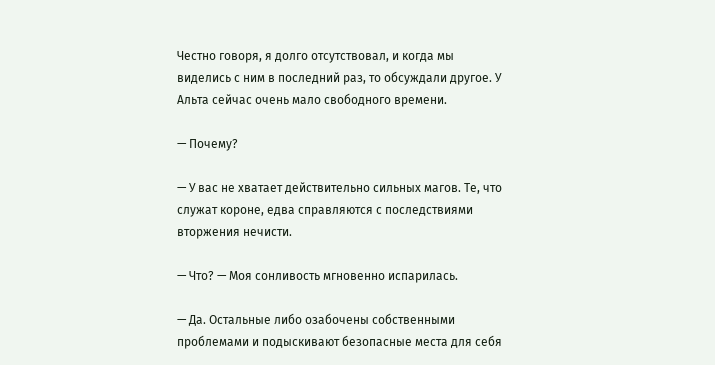Честно говоря, я долго отсутствовал, и когда мы виделись с ним в последний раз, то обсуждали другое. У Альта сейчас очень мало свободного времени.

— Почему?

— У вас не хватает действительно сильных магов. Те, что служат короне, едва справляются с последствиями вторжения нечисти.

— Что? — Моя сонливость мгновенно испарилась.

— Да. Остальные либо озабочены собственными проблемами и подыскивают безопасные места для себя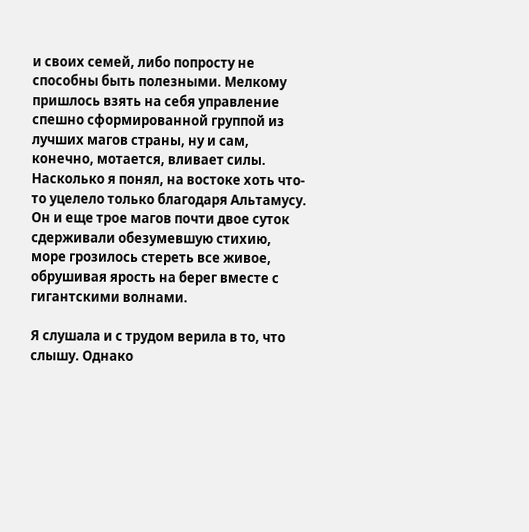и своих семей, либо попросту не способны быть полезными. Мелкому пришлось взять на себя управление спешно сформированной группой из лучших магов страны, ну и сам, конечно, мотается, вливает силы. Насколько я понял, на востоке хоть что-то уцелело только благодаря Альтамусу. Он и еще трое магов почти двое суток сдерживали обезумевшую стихию, море грозилось стереть все живое, обрушивая ярость на берег вместе с гигантскими волнами.

Я слушала и с трудом верила в то, что слышу. Однако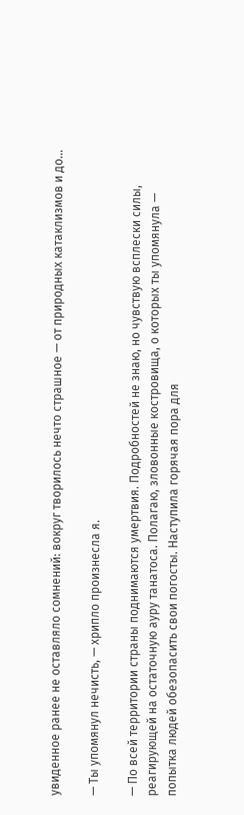увиденное ранее не оставляло сомнений: вокруг творилось нечто страшное — от природных катаклизмов и до…

— Ты упомянул нечисть, — хрипло произнесла я.

— По всей территории страны поднимаются умертвия. Подробностей не знаю, но чувствую всплески силы, реагирующей на остаточную ауру танатоса. Полагаю, зловонные костровища, о которых ты упомянула — попытка людей обезопасить свои погосты. Наступила горячая пора для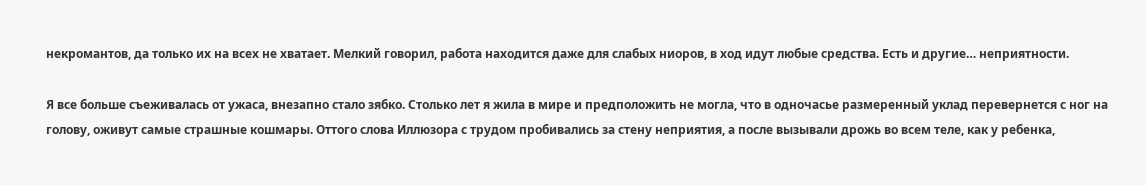некромантов, да только их на всех не хватает. Мелкий говорил, работа находится даже для слабых ниоров, в ход идут любые средства. Есть и другие… неприятности.

Я все больше съеживалась от ужаса, внезапно стало зябко. Столько лет я жила в мире и предположить не могла, что в одночасье размеренный уклад перевернется с ног на голову, оживут самые страшные кошмары. Оттого слова Иллюзора с трудом пробивались за стену неприятия, а после вызывали дрожь во всем теле, как у ребенка,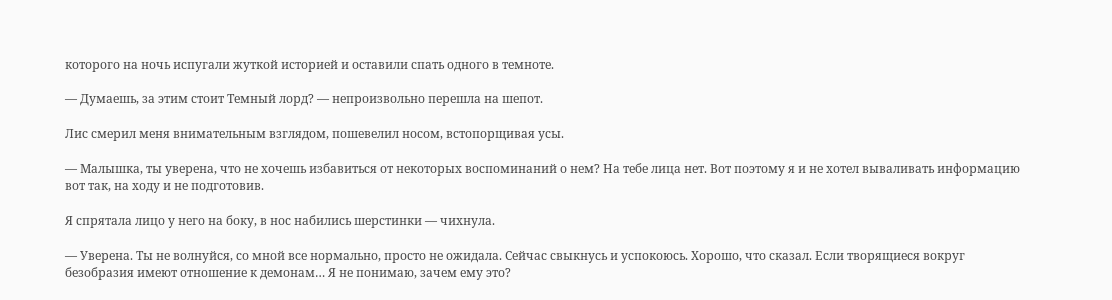которого на ночь испугали жуткой историей и оставили спать одного в темноте.

— Думаешь, за этим стоит Темный лорд? — непроизвольно перешла на шепот.

Лис смерил меня внимательным взглядом, пошевелил носом, встопорщивая усы.

— Малышка, ты уверена, что не хочешь избавиться от некоторых воспоминаний о нем? На тебе лица нет. Вот поэтому я и не хотел вываливать информацию вот так, на ходу и не подготовив.

Я спрятала лицо у него на боку, в нос набились шерстинки — чихнула.

— Уверена. Ты не волнуйся, со мной все нормально, просто не ожидала. Сейчас свыкнусь и успокоюсь. Хорошо, что сказал. Если творящиеся вокруг безобразия имеют отношение к демонам… Я не понимаю, зачем ему это?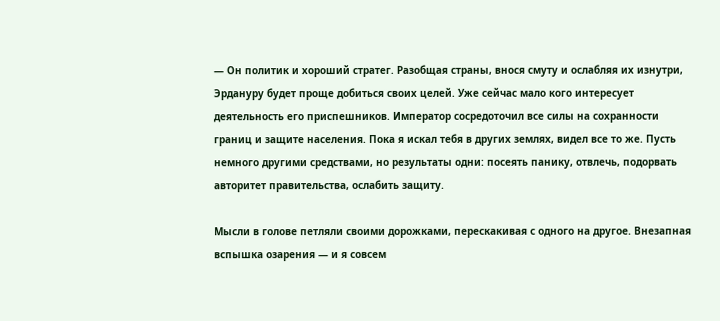— Он политик и хороший стратег. Разобщая страны, внося смуту и ослабляя их изнутри, Эрдануру будет проще добиться своих целей. Уже сейчас мало кого интересует деятельность его приспешников. Император сосредоточил все силы на сохранности границ и защите населения. Пока я искал тебя в других землях, видел все то же. Пусть немного другими средствами, но результаты одни: посеять панику, отвлечь, подорвать авторитет правительства, ослабить защиту.

Мысли в голове петляли своими дорожками, перескакивая с одного на другое. Внезапная вспышка озарения — и я совсем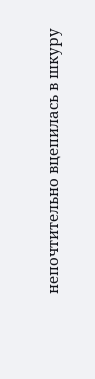непочтительно вцепилась в шкуру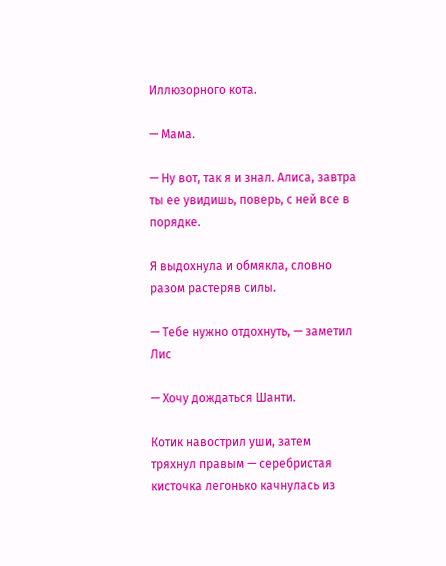Иллюзорного кота.

— Мама.

— Ну вот, так я и знал. Алиса, завтра ты ее увидишь, поверь, с ней все в порядке.

Я выдохнула и обмякла, словно разом растеряв силы.

— Тебе нужно отдохнуть, — заметил Лис

— Хочу дождаться Шанти.

Котик навострил уши, затем тряхнул правым — серебристая кисточка легонько качнулась из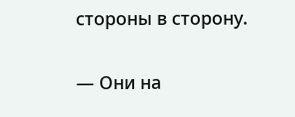стороны в сторону.

— Они на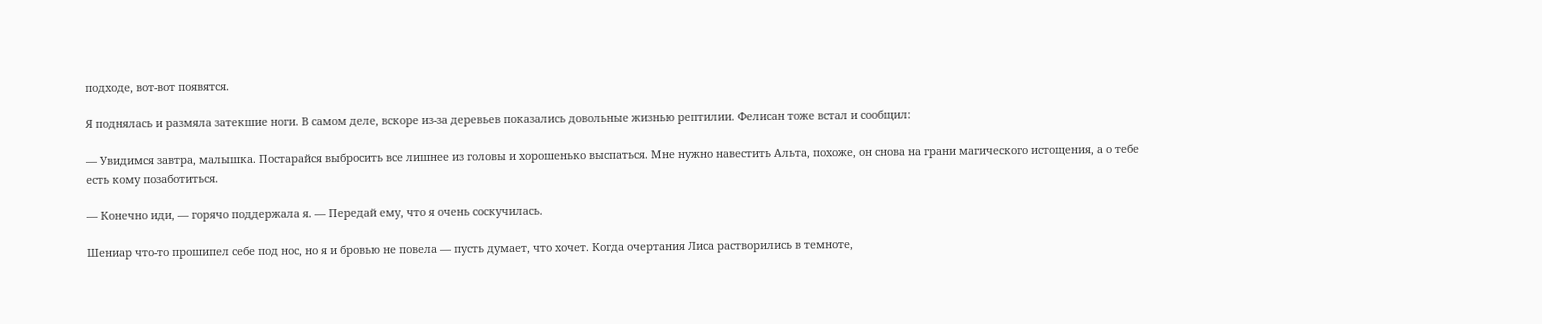подходе, вот-вот появятся.

Я поднялась и размяла затекшие ноги. В самом деле, вскоре из-за деревьев показались довольные жизнью рептилии. Фелисан тоже встал и сообщил:

— Увидимся завтра, малышка. Постарайся выбросить все лишнее из головы и хорошенько выспаться. Мне нужно навестить Альта, похоже, он снова на грани магического истощения, а о тебе есть кому позаботиться.

— Конечно иди, — горячо поддержала я. — Передай ему, что я очень соскучилась.

Шениар что-то прошипел себе под нос, но я и бровью не повела — пусть думает, что хочет. Когда очертания Лиса растворились в темноте,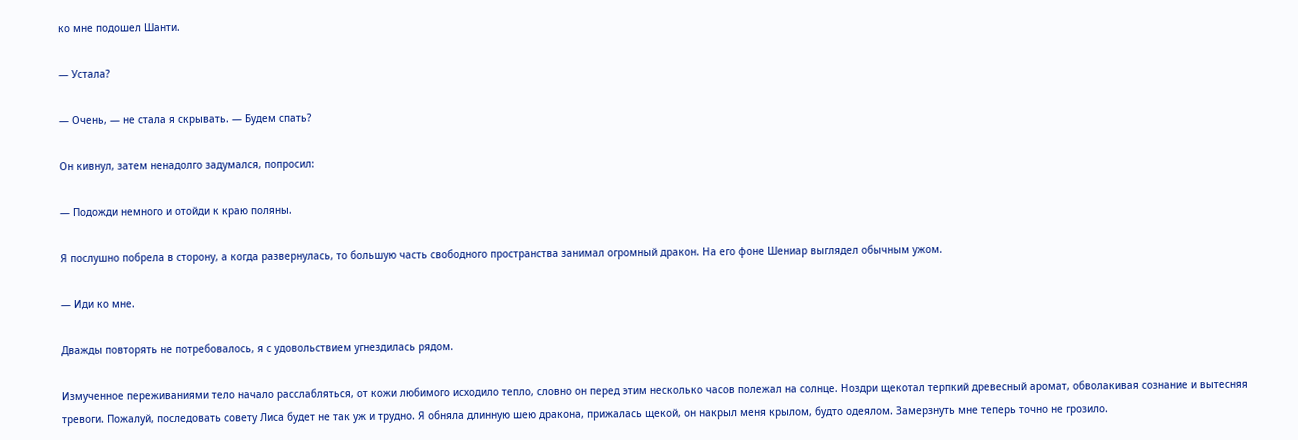ко мне подошел Шанти.

— Устала?

— Очень, — не стала я скрывать. — Будем спать?

Он кивнул, затем ненадолго задумался, попросил:

— Подожди немного и отойди к краю поляны.

Я послушно побрела в сторону, а когда развернулась, то большую часть свободного пространства занимал огромный дракон. На его фоне Шениар выглядел обычным ужом.

— Иди ко мне.

Дважды повторять не потребовалось, я с удовольствием угнездилась рядом.

Измученное переживаниями тело начало расслабляться, от кожи любимого исходило тепло, словно он перед этим несколько часов полежал на солнце. Ноздри щекотал терпкий древесный аромат, обволакивая сознание и вытесняя тревоги. Пожалуй, последовать совету Лиса будет не так уж и трудно. Я обняла длинную шею дракона, прижалась щекой, он накрыл меня крылом, будто одеялом. Замерзнуть мне теперь точно не грозило.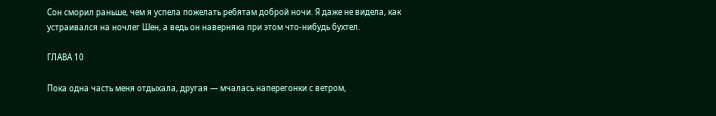Сон сморил раньше, чем я успела пожелать ребятам доброй ночи. Я даже не видела, как устраивался на ночлег Шен, а ведь он наверняка при этом что-нибудь бухтел.

ГЛАВА 10

Пока одна часть меня отдыхала, другая — мчалась наперегонки с ветром,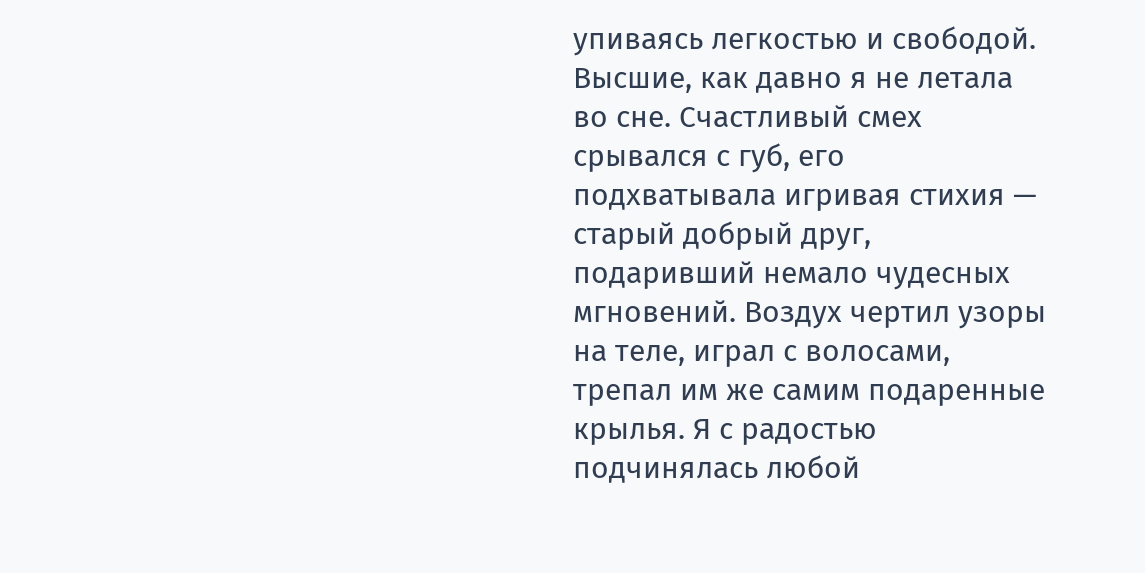упиваясь легкостью и свободой. Высшие, как давно я не летала во сне. Счастливый смех срывался с губ, его подхватывала игривая стихия — старый добрый друг, подаривший немало чудесных мгновений. Воздух чертил узоры на теле, играл с волосами, трепал им же самим подаренные крылья. Я с радостью подчинялась любой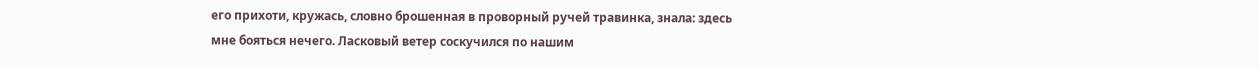его прихоти, кружась, словно брошенная в проворный ручей травинка, знала: здесь мне бояться нечего. Ласковый ветер соскучился по нашим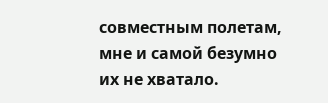совместным полетам, мне и самой безумно их не хватало.